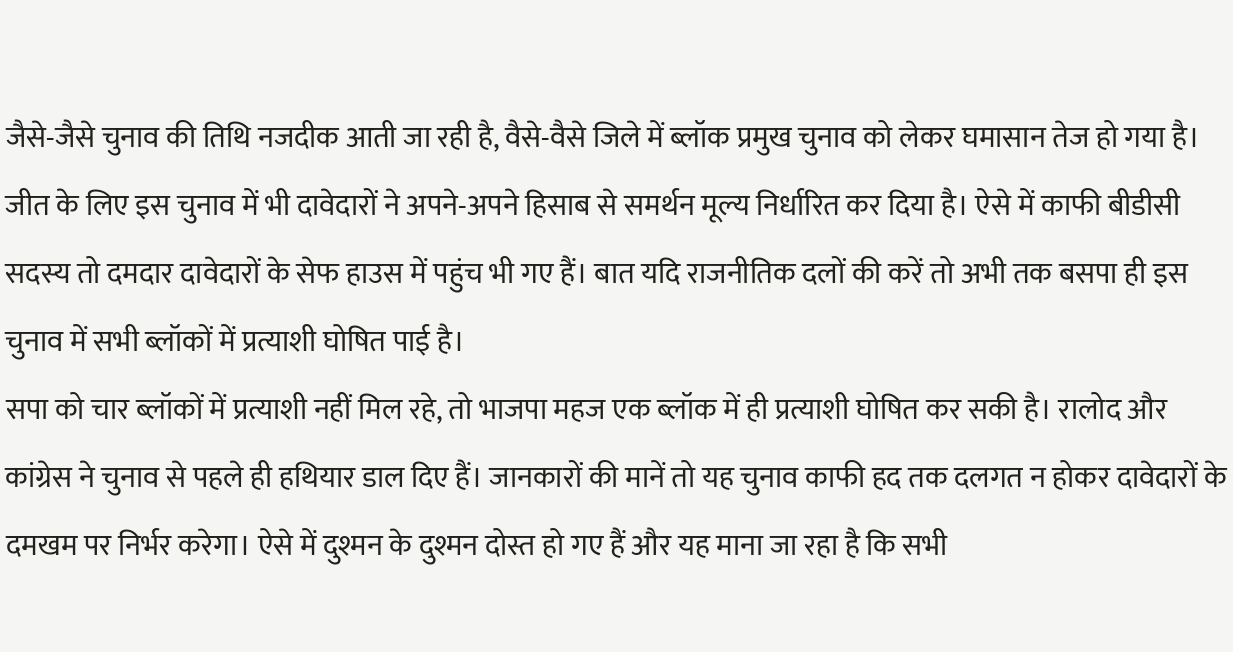जैसे-जैसे चुनाव की तिथि नजदीक आती जा रही है, वैसे-वैसे जिले में ब्लॉक प्रमुख चुनाव को लेकर घमासान तेज हो गया है। जीत के लिए इस चुनाव में भी दावेदारों ने अपने-अपने हिसाब से समर्थन मूल्य निर्धारित कर दिया है। ऐसे में काफी बीडीसी सदस्य तो दमदार दावेदारों के सेफ हाउस में पहुंच भी गए हैं। बात यदि राजनीतिक दलों की करें तो अभी तक बसपा ही इस चुनाव में सभी ब्लॉकों में प्रत्याशी घोषित पाई है।
सपा को चार ब्लॉकों में प्रत्याशी नहीं मिल रहे, तो भाजपा महज एक ब्लॉक में ही प्रत्याशी घोषित कर सकी है। रालोद और कांग्रेस ने चुनाव से पहले ही हथियार डाल दिए हैं। जानकारों की मानें तो यह चुनाव काफी हद तक दलगत न होकर दावेदारों के दमखम पर निर्भर करेगा। ऐसे में दुश्मन के दुश्मन दोस्त हो गए हैं और यह माना जा रहा है कि सभी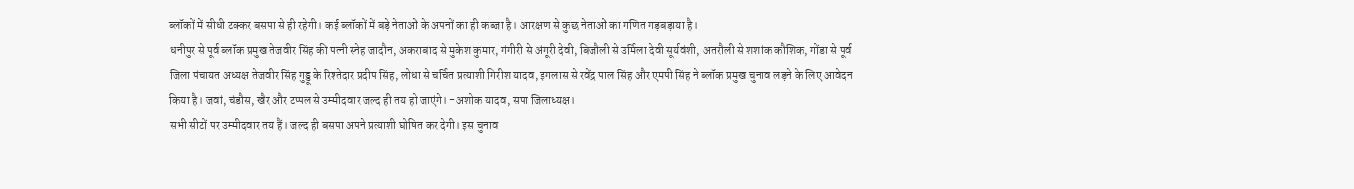ब्लॉकों में सीधी टक्कर बसपा से ही रहेगी। कई ब्लॉकों में बड़े नेताओं के अपनों का ही कब्जा है। आरक्षण से कुछ नेताओं का गणित गड़बड़ाया है।
धनीपुर से पूर्व ब्लॉक प्रमुख तेजवीर सिंह की पत्नी स्नेह जादौन, अकराबाद से मुकेश कुमार, गंगीरी से अंगूरी देवी, बिजौली से उर्मिला देवी सूर्यवंशी, अतरौली से शशांक कौशिक, गोंडा से पूर्व जिला पंचायत अध्यक्ष तेजवीर सिंह गुड्डू के रिश्तेदार प्रदीप सिंह, लोधा से चर्चित प्रत्याशी गिरीश यादव, इगलास से रवेंद्र पाल सिंह और एमपी सिंह ने ब्लॉक प्रमुख चुनाव लड़ने के लिए आवेदन किया है। जवां, चंडौस, खैर और टप्पल से उम्मीदवार जल्द ही तय हो जाएंगे। -अशोक यादव, सपा जिलाध्यक्ष।
सभी सीटों पर उम्मीदवार तय हैं। जल्द ही बसपा अपने प्रत्याशी घोषित कर देगी। इस चुनाव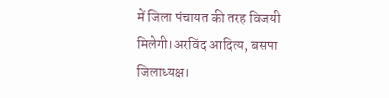में जिला पंचायत की तरह विजयी मिलेगी।अरविंद आदित्य, बसपा जिलाध्यक्ष।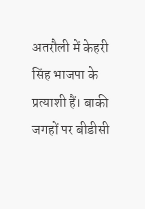अतरौली में केहरी सिंह भाजपा के प्रत्याशी हैं। बाकी जगहों पर बीडीसी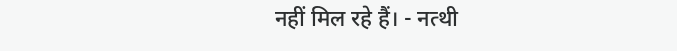नहीं मिल रहे हैं। - नत्थी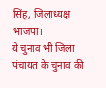सिंह, जिलाध्यक्ष भाजपा।
ये चुनाव भी जिला पंचायत के चुनाव की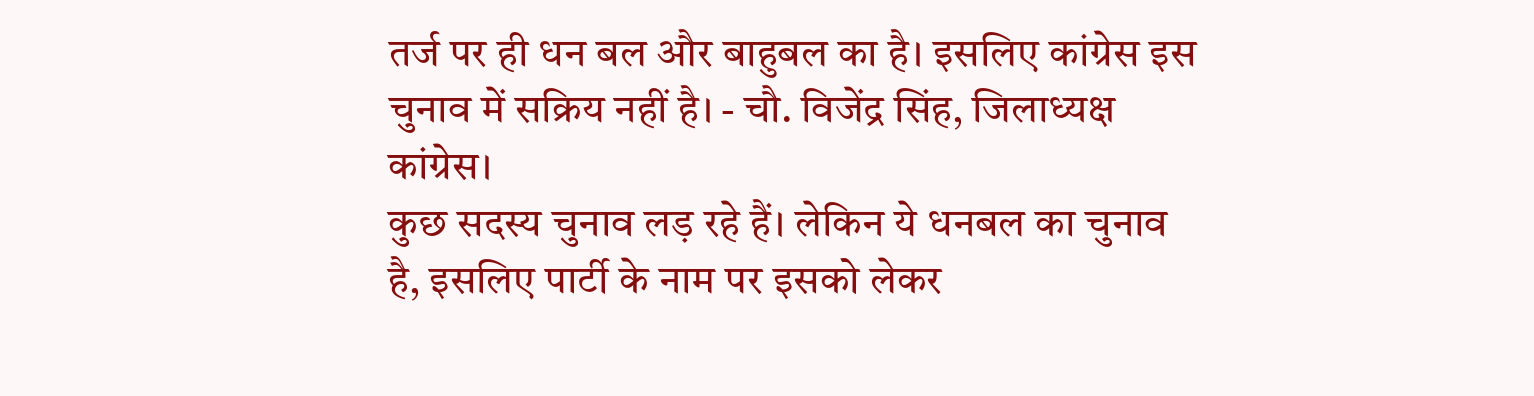तर्ज पर ही धन बल और बाहुबल का है। इसलिए कांग्रेस इस चुनाव में सक्रिय नहीं है। - चौ. विजेंद्र सिंह, जिलाध्यक्ष कांग्रेस।
कुछ सदस्य चुनाव लड़ रहे हैं। लेकिन ये धनबल का चुनाव है, इसलिए पार्टी के नाम पर इसको लेकर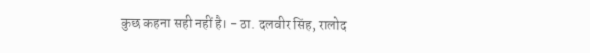कुछ कहना सही नहीं है। - ठा. दलवीर सिंह, रालोद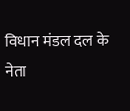विधान मंडल दल के नेता